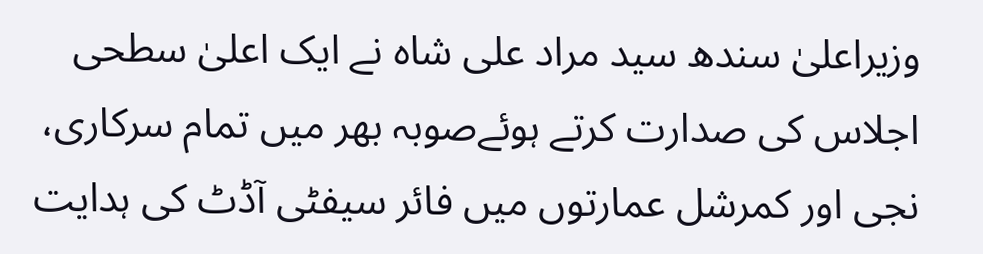وزیراعلیٰ سندھ سید مراد علی شاہ نے ایک اعلیٰ سطحی اجلاس کی صدارت کرتے ہوئےصوبہ بھر میں تمام سرکاری، نجی اور کمرشل عمارتوں میں فائر سیفٹی آڈٹ کی ہدایت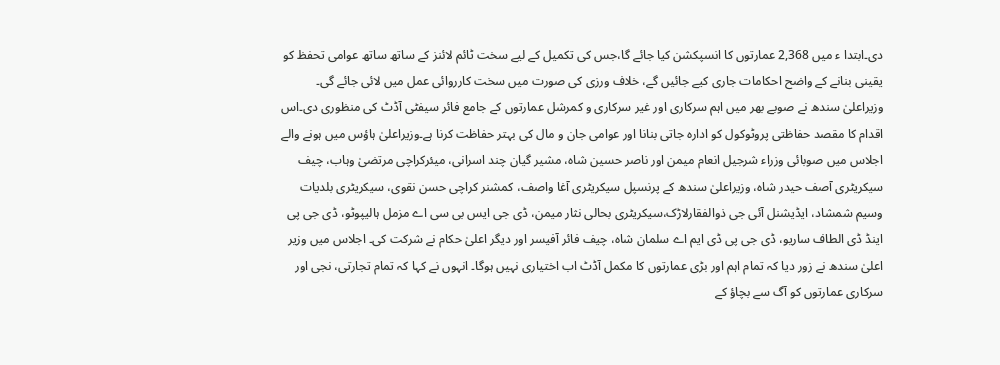دی۔ابتدا ء میں 2,368 عمارتوں کا انسپکشن کیا جائے گا،جس کی تکمیل کے لیے سخت ٹائم لائنز کے ساتھ ساتھ عوامی تحفظ کو یقینی بنانے کے واضح احکامات جاری کیے جائیں گے، خلاف ورزی کی صورت میں سخت کارروائی عمل میں لائی جائے گی۔ وزیراعلیٰ سندھ نے صوبے بھر میں اہم سرکاری اور غیر سرکاری و کمرشل عمارتوں کے جامع فائر سیفٹی آڈٹ کی منظوری دی۔اس اقدام کا مقصد حفاظتی پروٹوکول کو ادارہ جاتی بنانا اور عوامی جان و مال کی بہتر حفاظت کرنا ہے۔وزیراعلیٰ ہاؤس میں ہونے والے اجلاس میں صوبائی وزراء شرجیل انعام میمن اور ناصر حسین شاہ، مشیر گیان چند اسرانی، میئرکراچی مرتضیٰ وہاب، چیف سیکریٹری آصف حیدر شاہ، وزیراعلیٰ سندھ کے پرنسپل سیکریٹری آغا واصف، کمشنر کراچی حسن نقوی، سیکریٹری بلدیات وسیم شمشاد، ایڈیشنل آئی جی ذوالفقارلاڑک،سیکریٹری بحالی نثار میمن، ڈی جی ایس بی سی اے مزمل ہالیپوٹو، ڈی جی پی اینڈ ڈی الطاف ساریو، ڈی جی پی ڈی ایم اے سلمان شاہ، چیف فائر آفیسر اور دیگر اعلیٰ حکام نے شرکت کی۔ اجلاس میں وزیر اعلیٰ سندھ نے زور دیا کہ تمام اہم اور بڑی عمارتوں کا مکمل آڈٹ اب اختیاری نہیں ہوگا۔ انہوں نے کہا کہ تمام تجارتی، نجی اور سرکاری عمارتوں کو آگ سے بچاؤ کے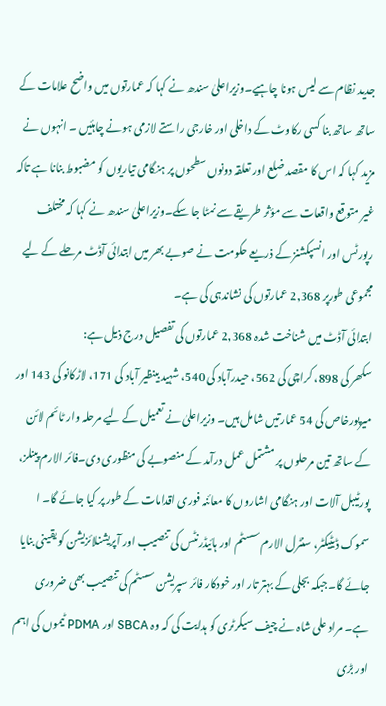جدید نظام سے لیس ہونا چاہیے۔وزیراعلیٰ سندھ نے کہا کہ عمارتوں میں واضح علامات کے ساتھ ساتھ بنا کسی رکاوٹ کے داخلی اور خارجی راستے لازمی ہونے چاہئیں ۔ انہوں نے مزید کہا کہ اس کا مقصد ضلع اور تعلقہ دونوں سطحوں پر ہنگامی تیاریوں کو مضبوط بنانا ہے تاکہ غیر متوقع واقعات سے مؤثر طریقے سے نمٹا جا سکے۔وزیراعلیٰ سندھ نے کہا کہ مختلف رپورٹس اور انسپکشنز کے ذریعے حکومت نے صوبے بھر میں ابتدائی آڈٹ مرحلے کے لیے مجموعی طورپر 2,368 عمارتوں کی نشاندہی کی ہے۔
ابتدائی آڈٹ میں شناخت شدہ 2,368 عمارتوں کی تفصیل درج ذیل ہے:
سکھر کی 898، کراچی کی 562، حیدرآباد کی 540، شہید بینظیر آباد کی 171، لاڑکانو کی 143 اور میرپورخاص کی 54 عمارتیں شامل ہیں۔ وزیراعلیٰ نے تعمیل کے لیے مرحلہ وار ٹائم لائن کے ساتھ تین مرحلوں پر مشتمل عمل درآمد کے منصوبے کی منظوری دی۔فائر الارم پینلز، پورٹیبل آلات اور ہنگامی اشاروں کا معائنہ فوری اقدامات کے طور پر کیا جائے گا۔ ا سموک ڈیٹیکٹر، سنٹرل الارم سسٹم اور ہائیڈرنٹس کی تنصیب اور آپریشنلائزیشن کو یقینی بنایا جائے گا۔جبکہ بجلی کے بہتر تار اور خودکار فائر سپریشن سسٹم کی تنصیب بھی ضروری ہے۔ مراد علی شاہ نے چیف سیکرٹری کو ہدایت کی کہ وہ SBCA اور PDMA ٹیموں کی اہم اور بڑی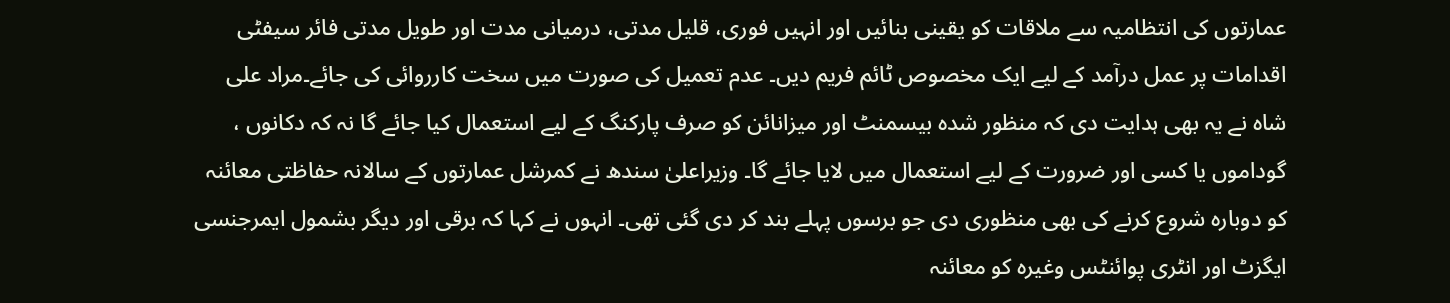عمارتوں کی انتظامیہ سے ملاقات کو یقینی بنائیں اور انہیں فوری، قلیل مدتی، درمیانی مدت اور طویل مدتی فائر سیفٹی اقدامات پر عمل درآمد کے لیے ایک مخصوص ٹائم فریم دیں۔ عدم تعمیل کی صورت میں سخت کارروائی کی جائے۔مراد علی شاہ نے یہ بھی ہدایت دی کہ منظور شدہ بیسمنٹ اور میزانائن کو صرف پارکنگ کے لیے استعمال کیا جائے گا نہ کہ دکانوں ، گوداموں یا کسی اور ضرورت کے لیے استعمال میں لایا جائے گا۔ وزیراعلیٰ سندھ نے کمرشل عمارتوں کے سالانہ حفاظتی معائنہ کو دوبارہ شروع کرنے کی بھی منظوری دی جو برسوں پہلے بند کر دی گئی تھی۔ انہوں نے کہا کہ برقی اور دیگر بشمول ایمرجنسی ایگزٹ اور انٹری پوائنٹس وغیرہ کو معائنہ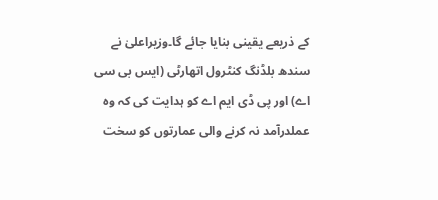کے ذریعے یقینی بنایا جائے گا۔وزیراعلیٰ نے سندھ بلڈنگ کنٹرول اتھارٹی (ایس بی سی اے) اور پی ڈی ایم اے کو ہدایت کی کہ وہ عملدرآمد نہ کرنے والی عمارتوں کو سخت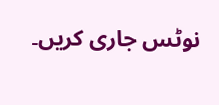نوٹس جاری کریں۔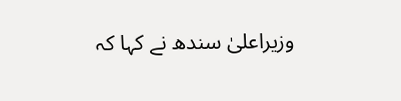وزیراعلیٰ سندھ نے کہا کہ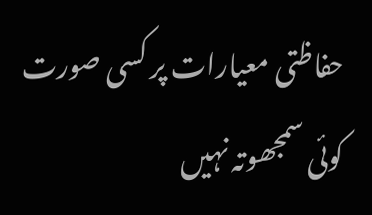حفاظتی معیارات پر کسی صورت کوئی سمجھوتہ نہیں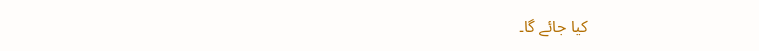کیا جائے گا۔